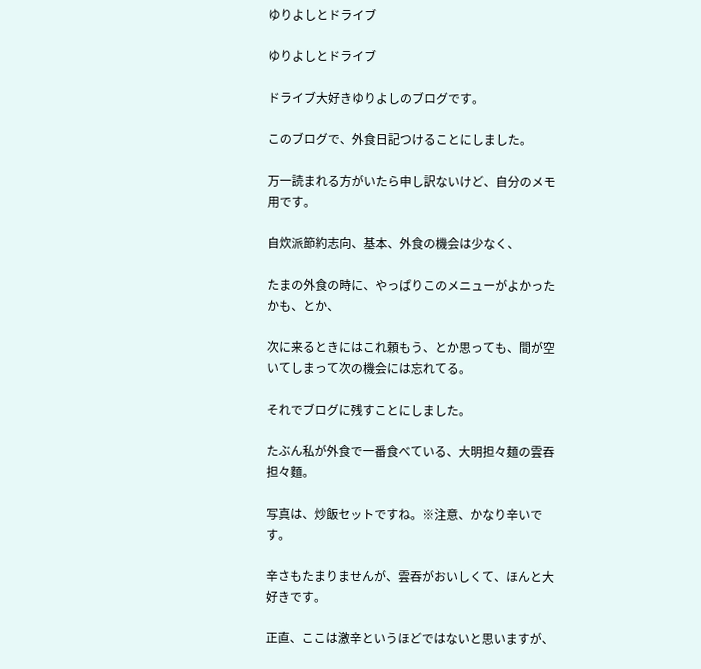ゆりよしとドライブ

ゆりよしとドライブ

ドライブ大好きゆりよしのブログです。

このブログで、外食日記つけることにしました。

万一読まれる方がいたら申し訳ないけど、自分のメモ用です。

自炊派節約志向、基本、外食の機会は少なく、

たまの外食の時に、やっぱりこのメニューがよかったかも、とか、

次に来るときにはこれ頼もう、とか思っても、間が空いてしまって次の機会には忘れてる。

それでブログに残すことにしました。

たぶん私が外食で一番食べている、大明担々麺の雲吞担々麵。

写真は、炒飯セットですね。※注意、かなり辛いです。

辛さもたまりませんが、雲吞がおいしくて、ほんと大好きです。

正直、ここは激辛というほどではないと思いますが、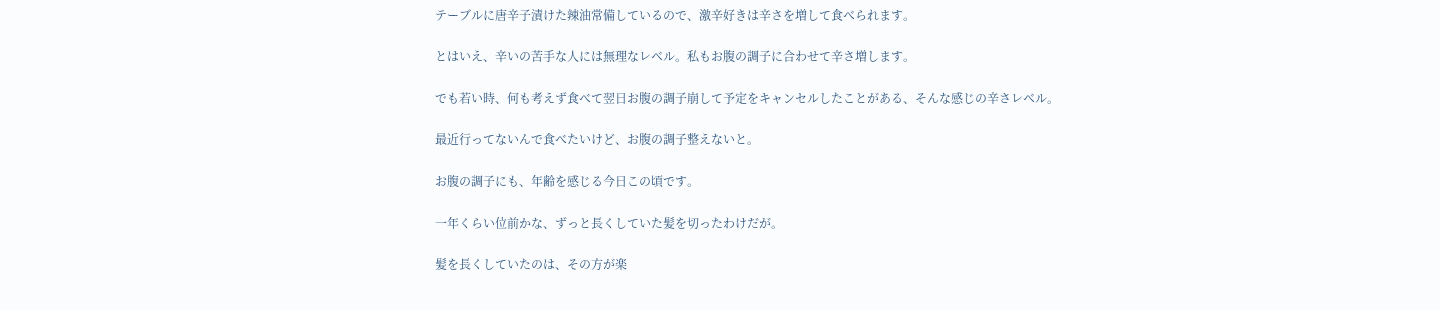テーブルに唐辛子漬けた辣油常備しているので、激辛好きは辛さを増して食べられます。

とはいえ、辛いの苦手な人には無理なレベル。私もお腹の調子に合わせて辛さ増します。

でも若い時、何も考えず食べて翌日お腹の調子崩して予定をキャンセルしたことがある、そんな感じの辛さレベル。

最近行ってないんで食べたいけど、お腹の調子整えないと。

お腹の調子にも、年齢を感じる今日この頃です。

一年くらい位前かな、ずっと長くしていた髪を切ったわけだが。

髪を長くしていたのは、その方が楽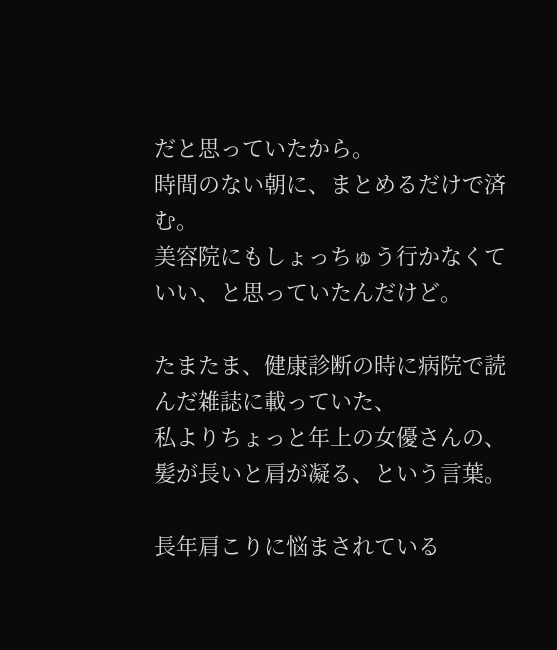だと思っていたから。
時間のない朝に、まとめるだけで済む。
美容院にもしょっちゅう行かなくていい、と思っていたんだけど。

たまたま、健康診断の時に病院で読んだ雑誌に載っていた、
私よりちょっと年上の女優さんの、髪が長いと肩が凝る、という言葉。

長年肩こりに悩まされている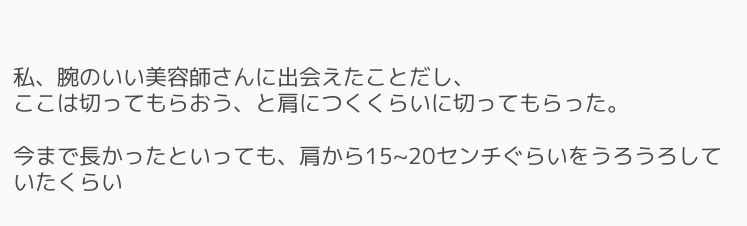私、腕のいい美容師さんに出会えたことだし、
ここは切ってもらおう、と肩につくくらいに切ってもらった。

今まで長かったといっても、肩から15~20センチぐらいをうろうろしていたくらい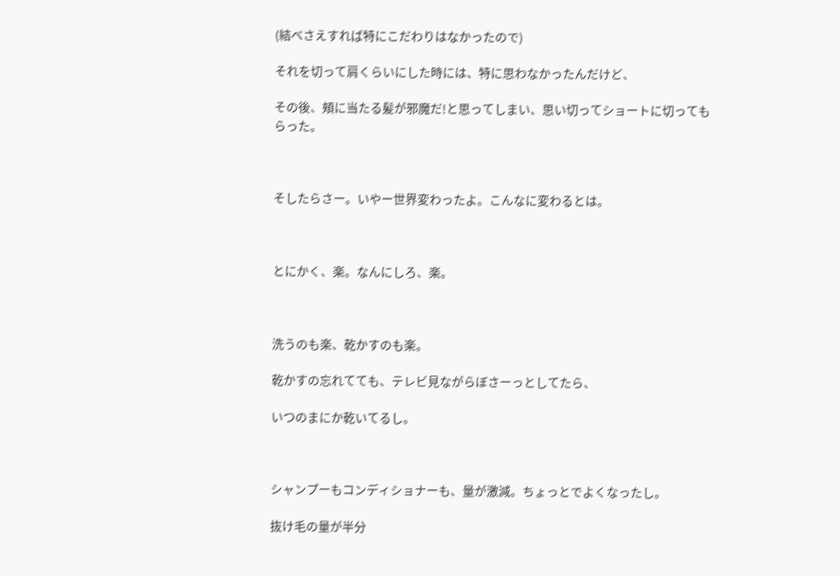(結べさえすれば特にこだわりはなかったので)

それを切って肩くらいにした時には、特に思わなかったんだけど、

その後、頬に当たる髪が邪魔だ!と思ってしまい、思い切ってショートに切ってもらった。



そしたらさー。いやー世界変わったよ。こんなに変わるとは。



とにかく、楽。なんにしろ、楽。



洗うのも楽、乾かすのも楽。

乾かすの忘れてても、テレビ見ながらぼさーっとしてたら、

いつのまにか乾いてるし。



シャンプーもコンディショナーも、量が激減。ちょっとでよくなったし。

抜け毛の量が半分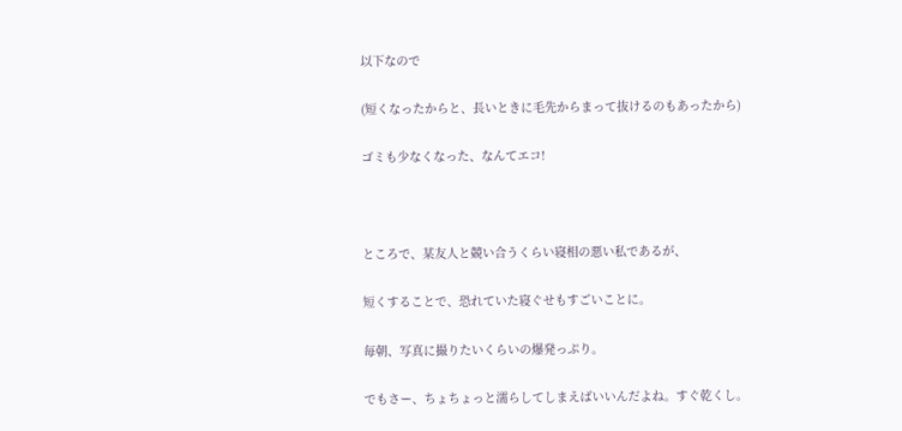以下なので

(短くなったからと、長いときに毛先からまって抜けるのもあったから)

ゴミも少なくなった、なんてエコ!



ところで、某友人と競い合うくらい寝相の悪い私であるが、

短くすることで、恐れていた寝ぐせもすごいことに。

毎朝、写真に撮りたいくらいの爆発っぷり。

でもさー、ちょちょっと濡らしてしまえばいいんだよね。すぐ乾くし。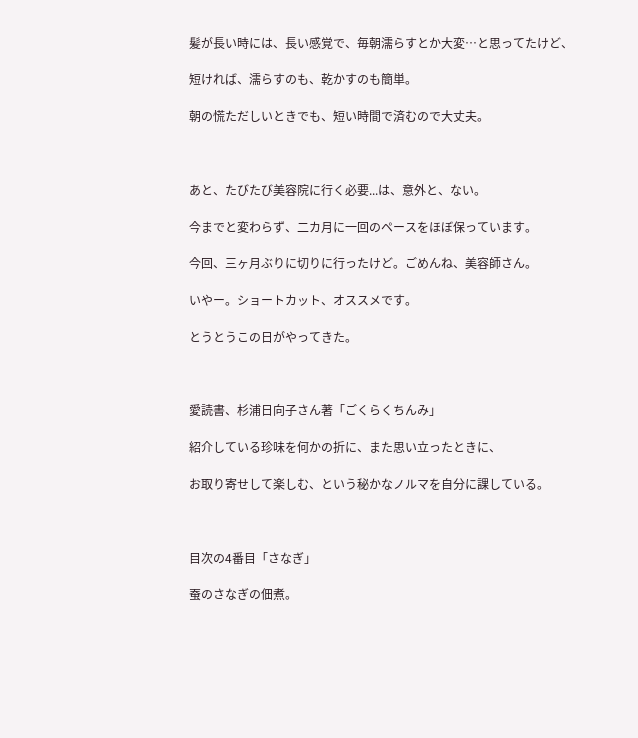髪が長い時には、長い感覚で、毎朝濡らすとか大変…と思ってたけど、

短ければ、濡らすのも、乾かすのも簡単。

朝の慌ただしいときでも、短い時間で済むので大丈夫。



あと、たびたび美容院に行く必要...は、意外と、ない。

今までと変わらず、二カ月に一回のペースをほぼ保っています。

今回、三ヶ月ぶりに切りに行ったけど。ごめんね、美容師さん。

いやー。ショートカット、オススメです。

とうとうこの日がやってきた。



愛読書、杉浦日向子さん著「ごくらくちんみ」

紹介している珍味を何かの折に、また思い立ったときに、

お取り寄せして楽しむ、という秘かなノルマを自分に課している。



目次の4番目「さなぎ」

蚕のさなぎの佃煮。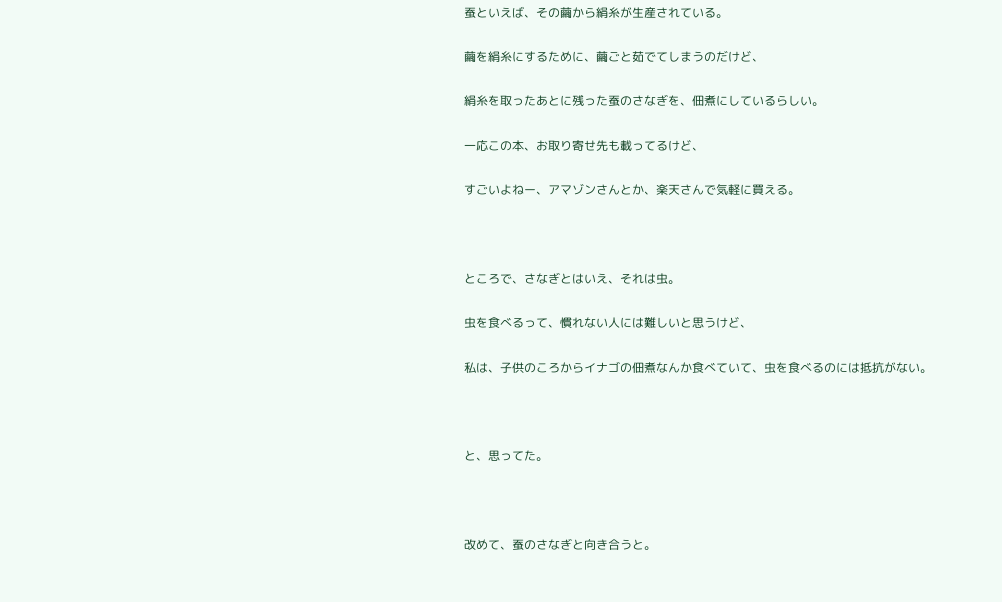蚕といえば、その繭から絹糸が生産されている。

繭を絹糸にするために、繭ごと茹でてしまうのだけど、

絹糸を取ったあとに残った蚕のさなぎを、佃煮にしているらしい。

一応この本、お取り寄せ先も載ってるけど、

すごいよねー、アマゾンさんとか、楽天さんで気軽に買える。



ところで、さなぎとはいえ、それは虫。

虫を食べるって、慣れない人には難しいと思うけど、

私は、子供のころからイナゴの佃煮なんか食べていて、虫を食べるのには抵抗がない。



と、思ってた。



改めて、蚕のさなぎと向き合うと。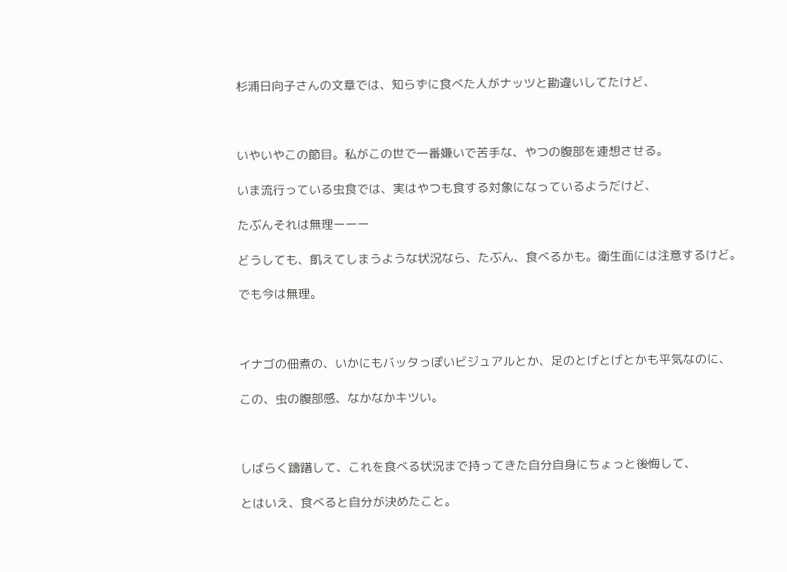杉浦日向子さんの文章では、知らずに食べた人がナッツと勘違いしてたけど、



いやいやこの節目。私がこの世で一番嫌いで苦手な、やつの腹部を連想させる。

いま流行っている虫食では、実はやつも食する対象になっているようだけど、

たぶんそれは無理ーーー

どうしても、飢えてしまうような状況なら、たぶん、食べるかも。衛生面には注意するけど。

でも今は無理。



イナゴの佃煮の、いかにもバッタっぽいビジュアルとか、足のとげとげとかも平気なのに、

この、虫の腹部感、なかなかキツい。



しばらく躊躇して、これを食べる状況まで持ってきた自分自身にちょっと後悔して、

とはいえ、食べると自分が決めたこと。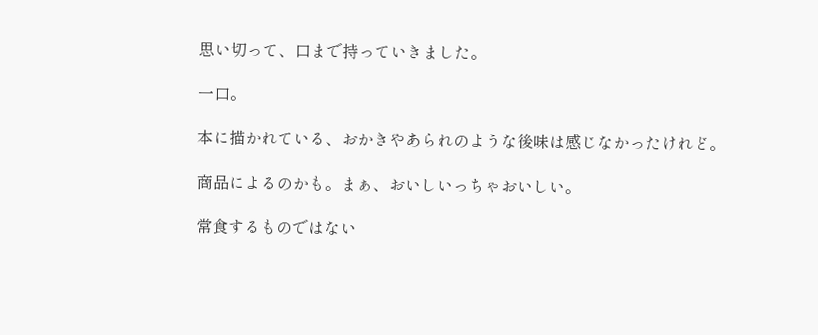思い切って、口まで持っていきました。

一口。

本に描かれている、おかきやあられのような後味は感じなかったけれど。

商品によるのかも。まぁ、おいしいっちゃおいしい。

常食するものではない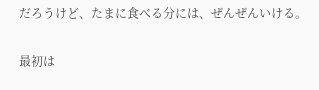だろうけど、たまに食べる分には、ぜんぜんいける。

最初は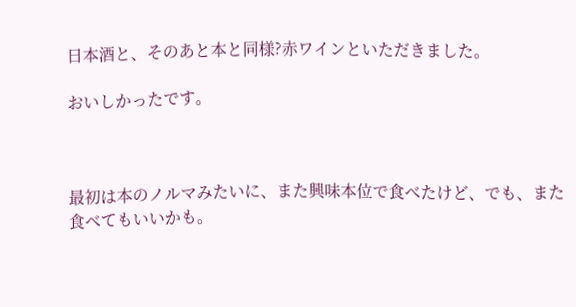日本酒と、そのあと本と同様?赤ワインといただきました。

おいしかったです。



最初は本のノルマみたいに、また興味本位で食べたけど、でも、また食べてもいいかも。